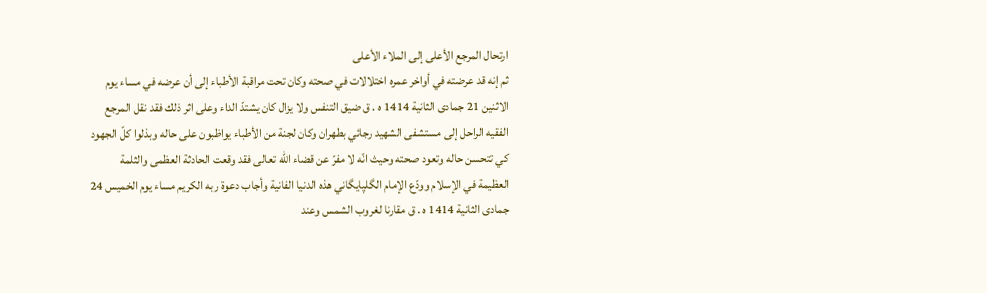ارتحال المرجع الأعلى إلى الملاء الأعلى
ثم إنه قد عرضته في أواخر عمره اختلالات في صحته وكان تحت مراقبة الأطباء إلى أن عرضه في مساء يوم الاثنين 21 جمادى الثانية 1414 ه . ق ضيق التنفس ولا يزال كان يشتدّ الداء وعلى اثر ذلك فقد نقل المرجع الفقيه الراحل إلى مستشفى الشهيد رجائي بطهران وكان لجنة من الأطباء يواظبون على حاله وبذلوا كلّ الجهود كي تتحسن حاله وتعود صحته وحيث انّه لا مفرّ عن قضاء اللّه تعالى فقد وقعت الحادثة العظمى والثلمة العظيمة في الإسلام وودّع الإمام الگلپايگاني هذه الدنيا الفانية وأجاب دعوة ربه الكريم مساء يوم الخميس 24 جمادى الثانية 1414 ه . ق مقارنا لغروب الشمس وعند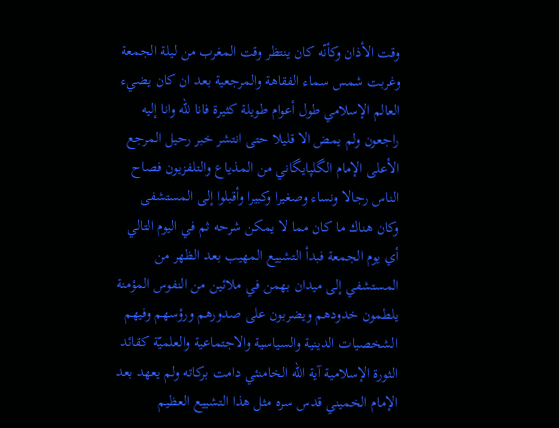وقت الأذان وكأنّه كان ينتظر وقت المغرب من ليلة الجمعة وغربت شمس سماء الفقاهة والمرجعية بعد ان كان يضيء العالم الإسلامي طول أعوام طويلة كثيرة فانا للّه وانا إليه راجعون ولم يمض الا قليلا حتى انتشر خبر رحيل المرجع الأعلى الإمام الگلپايگاني من المذياع والتلفزيون فصاح الناس رجالا ونساء وصغيرا وكبيرا وأقبلوا إلى المستشفى وكان هناك ما كان مما لا يمكن شرحه ثم في اليوم التالي أي يوم الجمعة فبدأ التشييع المهيب بعد الظهر من المستشفي إلى ميدان بهمن في ملائين من النفوس المؤمنة يلطمون خدودهم ويضربون على صدورهم ورؤسهم وفيهم الشخصيات الدينية والسياسية والاجتماعية والعلميّة كقائد الثورة الإسلامية آية اللّه الخامنئي دامت بركاته ولم يعهد بعد الإمام الخميني قدس سره مثل هذا التشييع العظيم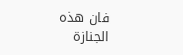فان هذه الجنازة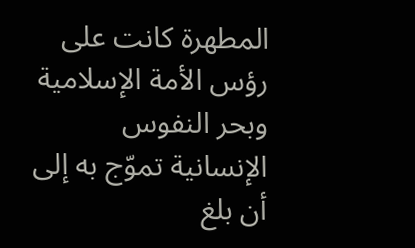المطهرة كانت على رؤس الأمة الإسلامية وبحر النفوس الإنسانية تموّج به إلى أن بلغ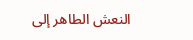النعش الطاهر إلى